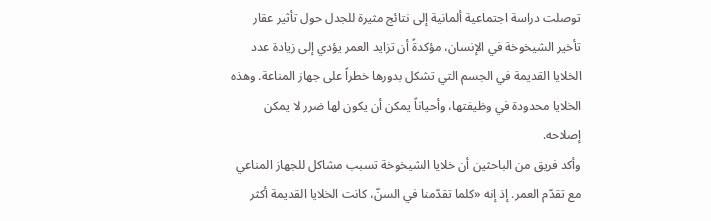توصلت دراسة اجتماعية ألمانية إلى نتائج مثيرة للجدل حول تأثير عقار تأخير الشيخوخة في الإنسان، مؤكدةً أن تزايد العمر يؤدي إلى زيادة عدد الخلايا القديمة في الجسم التي تشكل بدورها خطراً على جهاز المناعة. وهذه الخلايا محدودة في وظيفتها، وأحياناً يمكن أن يكون لها ضرر لا يمكن إصلاحه.
وأكد فريق من الباحثين أن خلايا الشيخوخة تسبب مشاكل للجهاز المناعي مع تقدّم العمر. إذ إنه «كلما تقدّمنا في السنّ، كانت الخلايا القديمة أكثر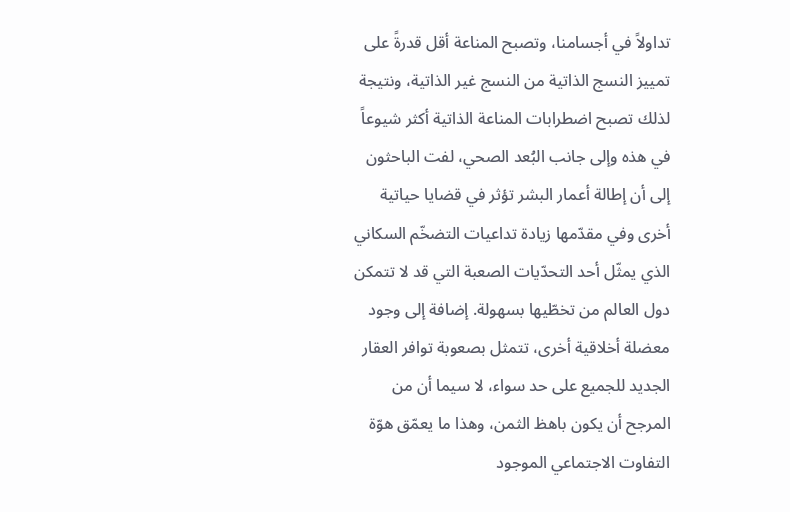تداولاً في أجسامنا، وتصبح المناعة أقل قدرةً على تمييز النسج الذاتية من النسج غير الذاتية، ونتيجة لذلك تصبح اضطرابات المناعة الذاتية أكثر شيوعاً في هذه وإلى جانب البُعد الصحي، لفت الباحثون إلى أن إطالة أعمار البشر تؤثر في قضايا حياتية أخرى وفي مقدّمها زيادة تداعيات التضخّم السكاني الذي يمثّل أحد التحدّيات الصعبة التي قد لا تتمكن دول العالم من تخطّيها بسهولة. إضافة إلى وجود معضلة أخلاقية أخرى، تتمثل بصعوبة توافر العقار الجديد للجميع على حد سواء، لا سيما أن من المرجح أن يكون باهظ الثمن، وهذا ما يعمّق هوّة التفاوت الاجتماعي الموجود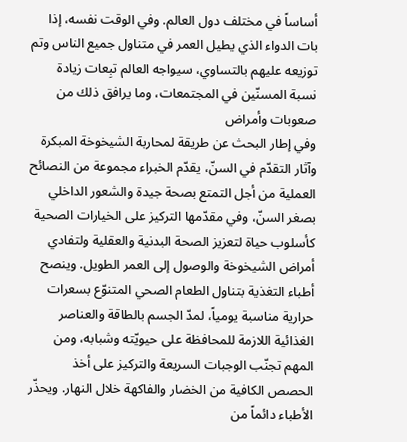أساساً في مختلف دول العالم. وفي الوقت نفسه، إذا بات الدواء الذي يطيل العمر في متناول جميع الناس وتم توزيعه عليهم بالتساوي، سيواجه العالم تبِعات زيادة نسبة المسنّين في المجتمعات، وما يرافق ذلك من صعوبات وأمراض
وفي إطار البحث عن طريقة لمحاربة الشيخوخة المبكرة وآثار التقدّم في السنّ، يقدّم الخبراء مجموعة من النصائح العملية من أجل التمتع بصحة جيدة والشعور الداخلي بصغر السنّ، وفي مقدّمها التركيز على الخيارات الصحية كأسلوب حياة لتعزيز الصحة البدنية والعقلية ولتفادي أمراض الشيخوخة والوصول إلى العمر الطويل. وينصح أطباء التغذية بتناول الطعام الصحي المتنوّع بسعرات حرارية مناسبة يومياً، لمدّ الجسم بالطاقة والعناصر الغذائية اللازمة للمحافظة على حيويّته وشبابه، ومن المهم تجنّب الوجبات السريعة والتركيز على أخذ الحصص الكافية من الخضار والفاكهة خلال النهار. ويحذّر الأطباء دائماً من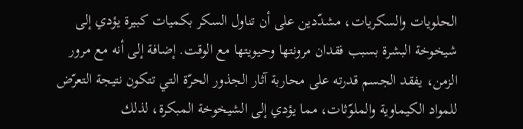الحلويات والسكريات، مشدّدين على أن تناول السكر بكميات كبيرة يؤدي إلى شيخوخة البشرة بسبب فقدان مرونتها وحيويتها مع الوقت. إضافة إلى أنه مع مرور الزمن، يفقد الجسم قدرته على محاربة آثار الجذور الحرّة التي تتكون نتيجة التعرّض للمواد الكيماوية والملوّثات، مما يؤدي إلى الشيخوخة المبكرة، لذلك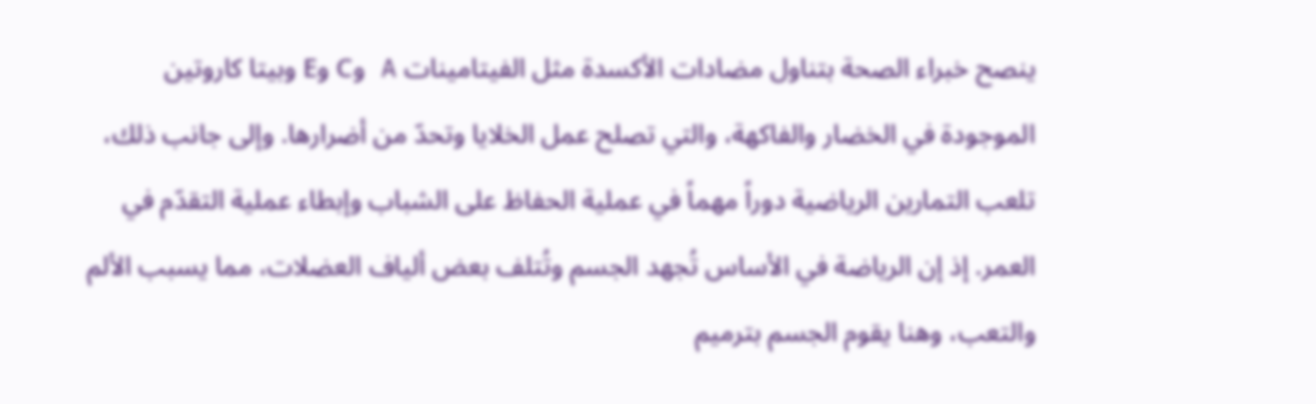ينصح خبراء الصحة بتناول مضادات الأكسدة مثل الفيتامينات A وC وE وبيتا كاروتين الموجودة في الخضار والفاكهة، والتي تصلح عمل الخلايا وتحدّ من أضرارها. وإلى جانب ذلك، تلعب التمارين الرياضية دوراً مهماً في عملية الحفاظ على الشباب وإبطاء عملية التقدّم في العمر. إذ إن الرياضة في الأساس تُجهد الجسم وتُتلف بعض ألياف العضلات، مما يسبب الألم والتعب، وهنا يقوم الجسم بترميم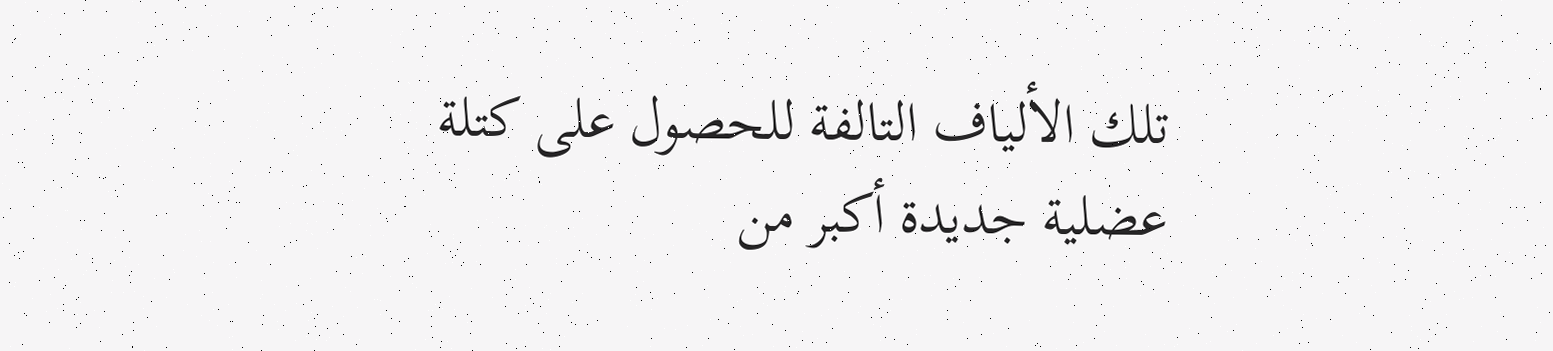تلك الألياف التالفة للحصول على كتلة عضلية جديدة أكبر من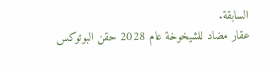السابقة.
عقار مضاد للشيخوخة عام 2028 حقن البوتوكس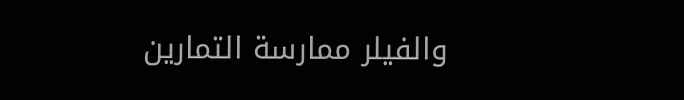والفيلر ممارسة التمارين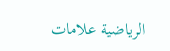الرياضية علامات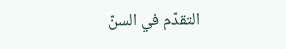التقدّم في السنّ